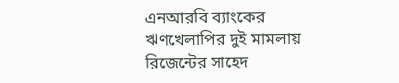এনআরবি ব্যাংকের ঋণখেলাপির দুই মামলায় রিজেন্টের সাহেদ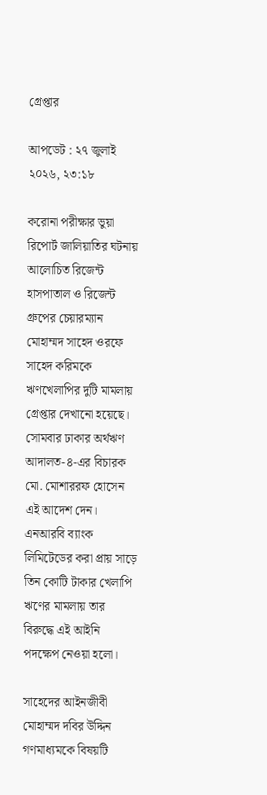গ্রেপ্তার

আপডেট : ২৭ জুলাই ২০২৬, ২৩:১৮

করোনা পরীক্ষার ভুয়া রিপোর্ট জালিয়াতির ঘটনায় আলোচিত রিজেন্ট হাসপাতাল ও রিজেন্ট গ্রুপের চেয়ারম্যান মোহাম্মদ সাহেদ ওরফে সাহেদ করিমকে ঋণখেলাপির দুটি মামলায় গ্রেপ্তার দেখানো হয়েছে। সোমবার ঢাকার অর্থঋণ আদালত-৪-এর বিচারক মো. মোশাররফ হোসেন এই আদেশ দেন। এনআরবি ব্যাংক লিমিটেডের করা প্রায় সাড়ে তিন কোটি টাকার খেলাপি ঋণের মামলায় তার বিরুদ্ধে এই আইনি পদক্ষেপ নেওয়া হলো।

সাহেদের আইনজীবী মোহাম্মদ দবির উদ্দিন গণমাধ্যমকে বিষয়টি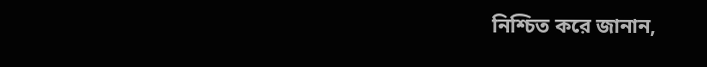নিশ্চিত করে জানান,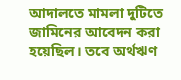আদালতে মামলা দুটিতে জামিনের আবেদন করা হয়েছিল। তবে অর্থঋণ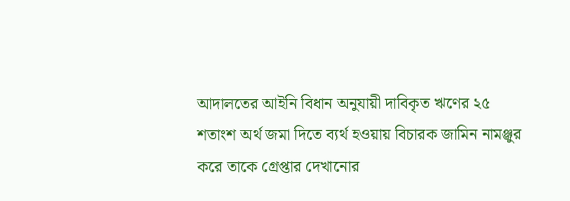আদালতের আইনি বিধান অনুযায়ী দাবিকৃত ঋণের ২৫ শতাংশ অর্থ জমা দিতে ব্যর্থ হওয়ায় বিচারক জামিন নামঞ্জুর করে তাকে গ্রেপ্তার দেখানোর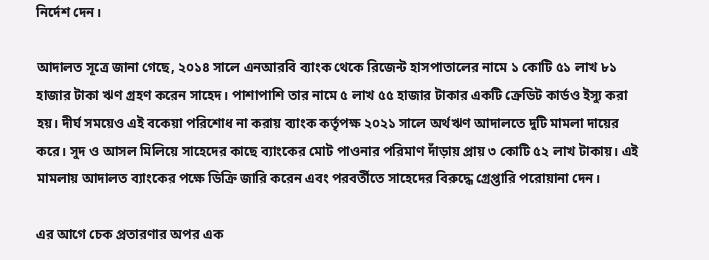নির্দেশ দেন।

আদালত সূত্রে জানা গেছে, ২০১৪ সালে এনআরবি ব্যাংক থেকে রিজেন্ট হাসপাতালের নামে ১ কোটি ৫১ লাখ ৮১ হাজার টাকা ঋণ গ্রহণ করেন সাহেদ। পাশাপাশি তার নামে ৫ লাখ ৫৫ হাজার টাকার একটি ক্রেডিট কার্ডও ইস্যু করা হয়। দীর্ঘ সময়েও এই বকেয়া পরিশোধ না করায় ব্যাংক কর্তৃপক্ষ ২০২১ সালে অর্থঋণ আদালতে দুটি মামলা দায়ের করে। সুদ ও আসল মিলিয়ে সাহেদের কাছে ব্যাংকের মোট পাওনার পরিমাণ দাঁড়ায় প্রায় ৩ কোটি ৫২ লাখ টাকায়। এই মামলায় আদালত ব্যাংকের পক্ষে ডিক্রি জারি করেন এবং পরবর্তীতে সাহেদের বিরুদ্ধে গ্রেপ্তারি পরোয়ানা দেন।

এর আগে চেক প্রতারণার অপর এক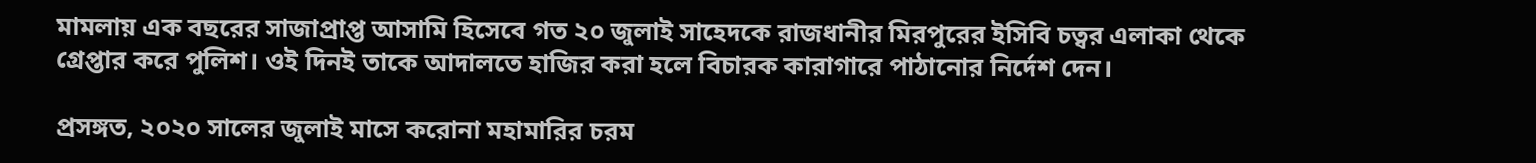মামলায় এক বছরের সাজাপ্রাপ্ত আসামি হিসেবে গত ২০ জুলাই সাহেদকে রাজধানীর মিরপুরের ইসিবি চত্বর এলাকা থেকে গ্রেপ্তার করে পুলিশ। ওই দিনই তাকে আদালতে হাজির করা হলে বিচারক কারাগারে পাঠানোর নির্দেশ দেন।

প্রসঙ্গত, ২০২০ সালের জুলাই মাসে করোনা মহামারির চরম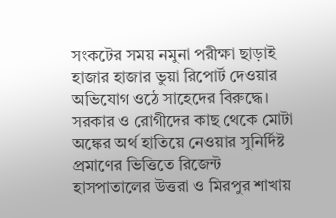সংকটের সময় নমুনা পরীক্ষা ছাড়াই হাজার হাজার ভুয়া রিপোর্ট দেওয়ার অভিযোগ ওঠে সাহেদের বিরুদ্ধে। সরকার ও রোগীদের কাছ থেকে মোটা অঙ্কের অর্থ হাতিয়ে নেওয়ার সুনির্দিষ্ট প্রমাণের ভিত্তিতে রিজেন্ট হাসপাতালের উত্তরা ও মিরপুর শাখায়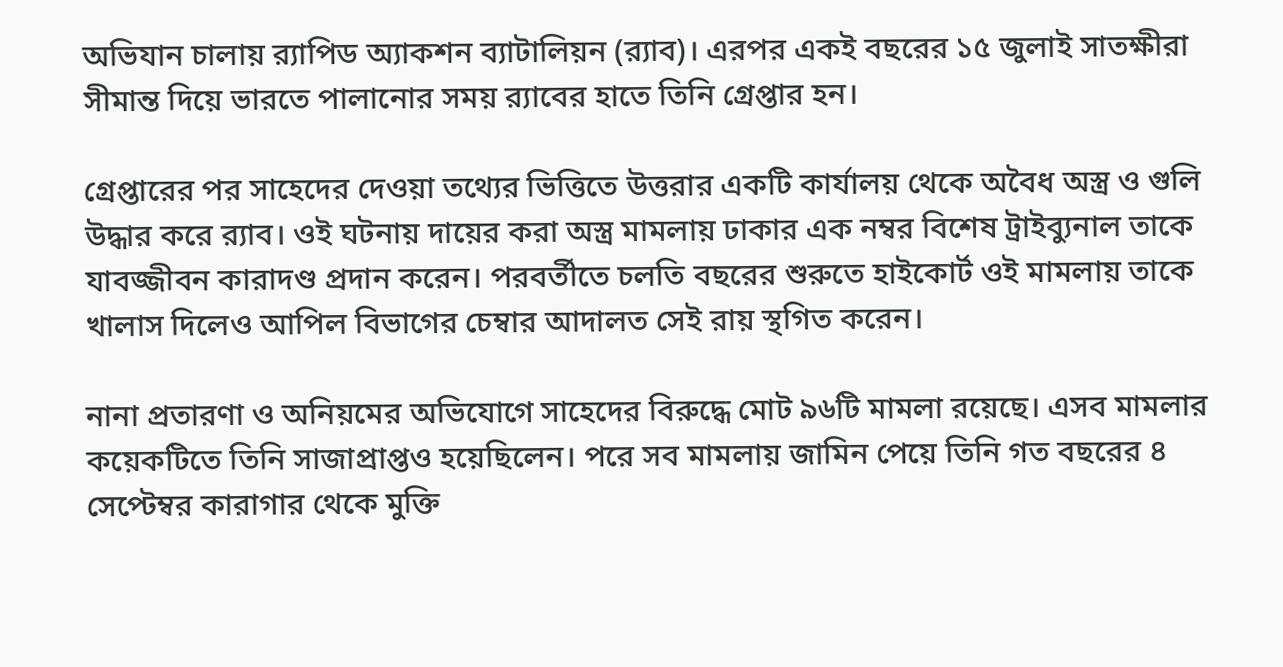অভিযান চালায় র‍্যাপিড অ্যাকশন ব্যাটালিয়ন (র‍্যাব)। এরপর একই বছরের ১৫ জুলাই সাতক্ষীরা সীমান্ত দিয়ে ভারতে পালানোর সময় র‍্যাবের হাতে তিনি গ্রেপ্তার হন।

গ্রেপ্তারের পর সাহেদের দেওয়া তথ্যের ভিত্তিতে উত্তরার একটি কার্যালয় থেকে অবৈধ অস্ত্র ও গুলি উদ্ধার করে র‍্যাব। ওই ঘটনায় দায়ের করা অস্ত্র মামলায় ঢাকার এক নম্বর বিশেষ ট্রাইব্যুনাল তাকে যাবজ্জীবন কারাদণ্ড প্রদান করেন। পরবর্তীতে চলতি বছরের শুরুতে হাইকোর্ট ওই মামলায় তাকে খালাস দিলেও আপিল বিভাগের চেম্বার আদালত সেই রায় স্থগিত করেন।

নানা প্রতারণা ও অনিয়মের অভিযোগে সাহেদের বিরুদ্ধে মোট ৯৬টি মামলা রয়েছে। এসব মামলার কয়েকটিতে তিনি সাজাপ্রাপ্তও হয়েছিলেন। পরে সব মামলায় জামিন পেয়ে তিনি গত বছরের ৪ সেপ্টেম্বর কারাগার থেকে মুক্তি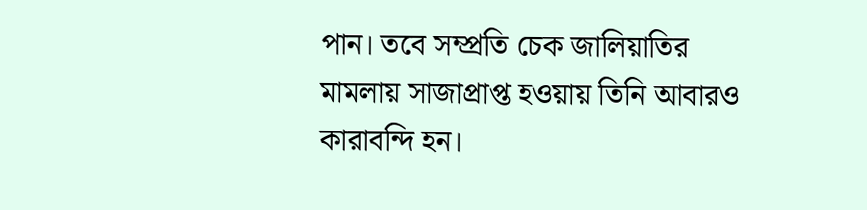পান। তবে সম্প্রতি চেক জালিয়াতির মামলায় সাজাপ্রাপ্ত হওয়ায় তিনি আবারও কারাবন্দি হন।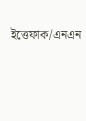ইত্তেফাক/এনএন